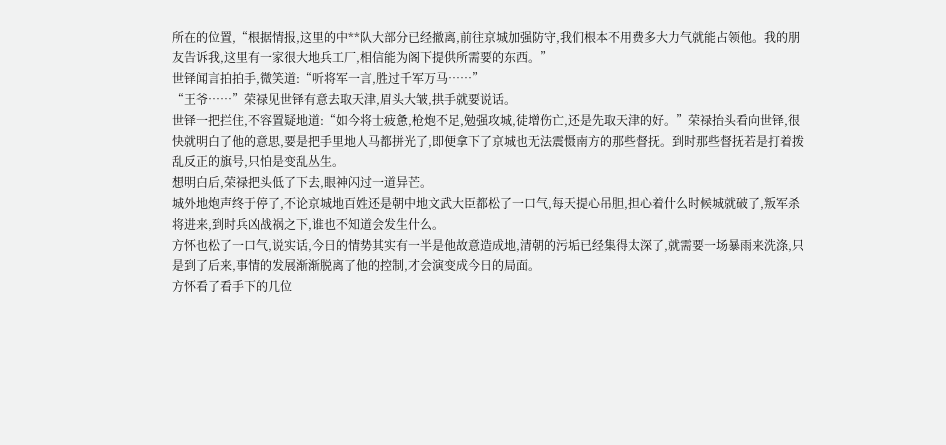所在的位置,“根据情报,这里的中**队大部分已经撤离,前往京城加强防守,我们根本不用费多大力气就能占领他。我的朋友告诉我,这里有一家很大地兵工厂,相信能为阁下提供所需要的东西。”
世铎闻言拍拍手,微笑道:“听将军一言,胜过千军万马……”
“王爷……”荣禄见世铎有意去取天津,眉头大皱,拱手就要说话。
世铎一把拦住,不容置疑地道:“如今将士疲惫,枪炮不足,勉强攻城,徒增伤亡,还是先取天津的好。”荣禄抬头看向世铎,很快就明白了他的意思,要是把手里地人马都拼光了,即便拿下了京城也无法震慑南方的那些督抚。到时那些督抚若是打着拨乱反正的旗号,只怕是变乱丛生。
想明白后,荣禄把头低了下去,眼神闪过一道异芒。
城外地炮声终于停了,不论京城地百姓还是朝中地文武大臣都松了一口气,每天提心吊胆,担心着什么时候城就破了,叛军杀将进来,到时兵凶战祸之下,谁也不知道会发生什么。
方怀也松了一口气,说实话,今日的情势其实有一半是他故意造成地,清朝的污垢已经集得太深了,就需要一场暴雨来洗涤,只是到了后来,事情的发展渐渐脱离了他的控制,才会演变成今日的局面。
方怀看了看手下的几位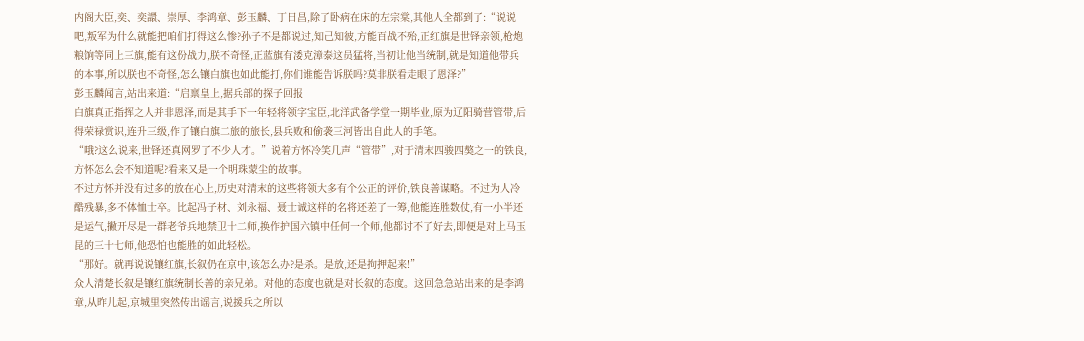内阁大臣,奕、奕譞、崇厚、李鸿章、彭玉麟、丁日昌,除了卧病在床的左宗棠,其他人全都到了:“说说吧,叛军为什么就能把咱们打得这么惨?孙子不是都说过,知己知彼,方能百战不殆,正红旗是世铎亲领,枪炮粮饷等同上三旗,能有这份战力,朕不奇怪,正蓝旗有涹克漳泰这员猛将,当初让他当统制,就是知道他带兵的本事,所以朕也不奇怪,怎么镶白旗也如此能打,你们谁能告诉朕吗?莫非朕看走眼了恩泽?”
彭玉麟闻言,站出来道:“启禀皇上,据兵部的探子回报
白旗真正指挥之人并非恩泽,而是其手下一年轻将领字宝臣,北洋武备学堂一期毕业,原为辽阳骑营管带,后得荣禄赏识,连升三级,作了镶白旗二旅的旅长,县兵败和偷袭三河皆出自此人的手笔。
“哦?这么说来,世铎还真网罗了不少人才。”说着方怀冷笑几声“管带”,对于清末四骏四獒之一的铁良,方怀怎么会不知道呢?看来又是一个明珠蒙尘的故事。
不过方怀并没有过多的放在心上,历史对清末的这些将领大多有个公正的评价,铁良善谋略。不过为人冷酷残暴,多不体恤士卒。比起冯子材、刘永福、聂士诚这样的名将还差了一筹,他能连胜数仗,有一小半还是运气,撇开尽是一群老爷兵地禁卫十二师,换作护国六镇中任何一个师,他都讨不了好去,即便是对上马玉昆的三十七师,他恐怕也能胜的如此轻松。
“那好。就再说说镶红旗,长叙仍在京中,该怎么办?是杀。是放,还是拘押起来!”
众人清楚长叙是镶红旗统制长善的亲兄弟。对他的态度也就是对长叙的态度。这回急急站出来的是李鸿章,从昨儿起,京城里突然传出谣言,说援兵之所以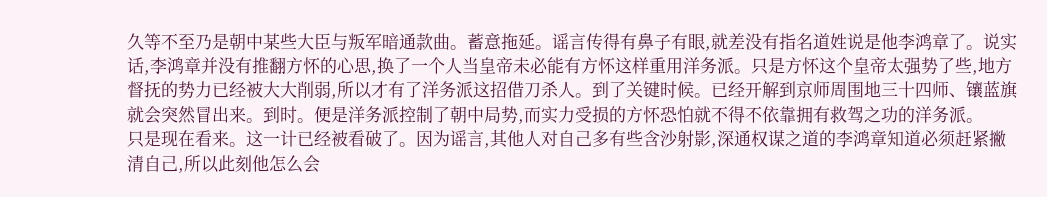久等不至乃是朝中某些大臣与叛军暗通款曲。蓄意拖延。谣言传得有鼻子有眼,就差没有指名道姓说是他李鸿章了。说实话,李鸿章并没有推翻方怀的心思,换了一个人当皇帝未必能有方怀这样重用洋务派。只是方怀这个皇帝太强势了些,地方督抚的势力已经被大大削弱,所以才有了洋务派这招借刀杀人。到了关键时候。已经开解到京师周围地三十四师、镶蓝旗就会突然冒出来。到时。便是洋务派控制了朝中局势,而实力受损的方怀恐怕就不得不依靠拥有救驾之功的洋务派。
只是现在看来。这一计已经被看破了。因为谣言,其他人对自己多有些含沙射影,深通权谋之道的李鸿章知道必须赶紧撇清自己,所以此刻他怎么会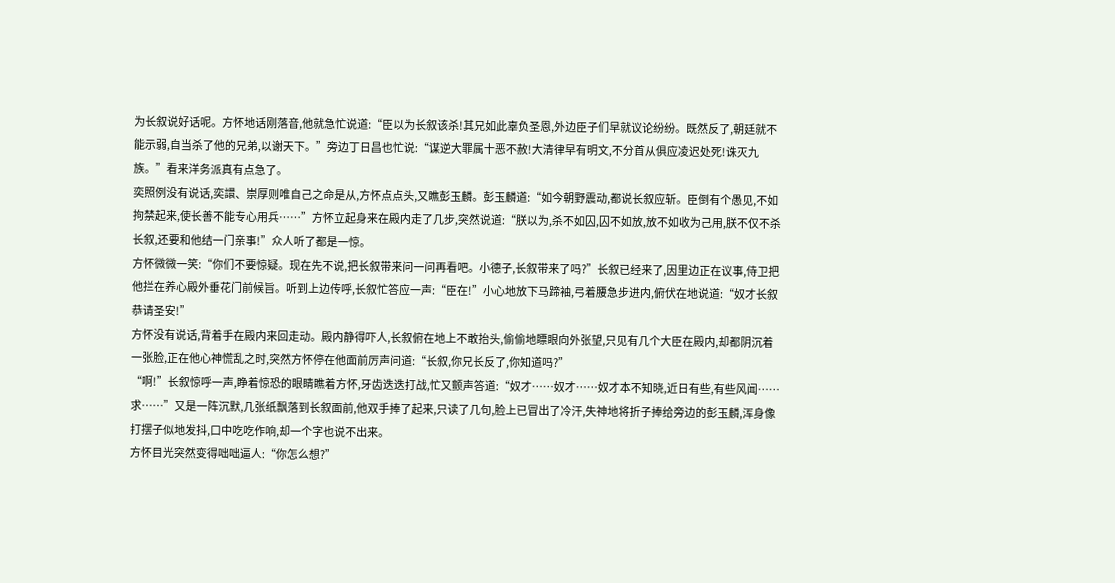为长叙说好话呢。方怀地话刚落音,他就急忙说道:“臣以为长叙该杀!其兄如此辜负圣恩,外边臣子们早就议论纷纷。既然反了,朝廷就不能示弱,自当杀了他的兄弟,以谢天下。”旁边丁日昌也忙说:“谋逆大罪属十恶不赦!大清律早有明文,不分首从俱应凌迟处死!诛灭九族。”看来洋务派真有点急了。
奕照例没有说话,奕譞、崇厚则唯自己之命是从,方怀点点头,又瞧彭玉麟。彭玉麟道:“如今朝野震动,都说长叙应斩。臣倒有个愚见,不如拘禁起来,使长善不能专心用兵……”方怀立起身来在殿内走了几步,突然说道:“朕以为,杀不如囚,囚不如放,放不如收为己用,朕不仅不杀长叙,还要和他结一门亲事!”众人听了都是一惊。
方怀微微一笑:“你们不要惊疑。现在先不说,把长叙带来问一问再看吧。小德子,长叙带来了吗?”长叙已经来了,因里边正在议事,侍卫把他拦在养心殿外垂花门前候旨。听到上边传呼,长叙忙答应一声:“臣在!”小心地放下马蹄袖,弓着腰急步进内,俯伏在地说道:“奴才长叙恭请圣安!”
方怀没有说话,背着手在殿内来回走动。殿内静得吓人,长叙俯在地上不敢抬头,偷偷地瞟眼向外张望,只见有几个大臣在殿内,却都阴沉着一张脸,正在他心神慌乱之时,突然方怀停在他面前厉声问道:“长叙,你兄长反了,你知道吗?”
“啊!”长叙惊呼一声,睁着惊恐的眼睛瞧着方怀,牙齿迭迭打战,忙又颤声答道:“奴才……奴才……奴才本不知晓,近日有些,有些风闻……求……”又是一阵沉默,几张纸飘落到长叙面前,他双手捧了起来,只读了几句,脸上已冒出了冷汗,失神地将折子捧给旁边的彭玉麟,浑身像打摆子似地发抖,口中吃吃作响,却一个字也说不出来。
方怀目光突然变得咄咄逼人:“你怎么想?”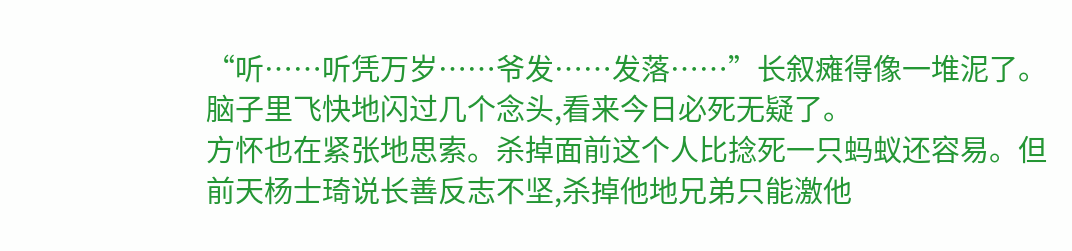“听……听凭万岁……爷发……发落……”长叙瘫得像一堆泥了。脑子里飞快地闪过几个念头,看来今日必死无疑了。
方怀也在紧张地思索。杀掉面前这个人比捻死一只蚂蚁还容易。但前天杨士琦说长善反志不坚,杀掉他地兄弟只能激他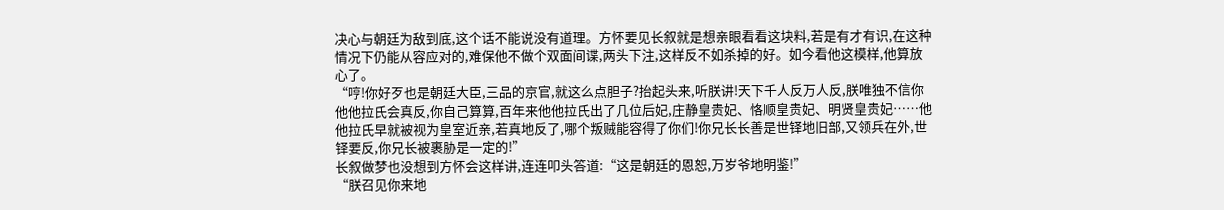决心与朝廷为敌到底,这个话不能说没有道理。方怀要见长叙就是想亲眼看看这块料,若是有才有识,在这种情况下仍能从容应对的,难保他不做个双面间谍,两头下注,这样反不如杀掉的好。如今看他这模样,他算放心了。
“哼!你好歹也是朝廷大臣,三品的京官,就这么点胆子?抬起头来,听朕讲!天下千人反万人反,朕唯独不信你他他拉氏会真反,你自己算算,百年来他他拉氏出了几位后妃,庄静皇贵妃、恪顺皇贵妃、明贤皇贵妃……他他拉氏早就被视为皇室近亲,若真地反了,哪个叛贼能容得了你们!你兄长长善是世铎地旧部,又领兵在外,世铎要反,你兄长被裹胁是一定的!”
长叙做梦也没想到方怀会这样讲,连连叩头答道:“这是朝廷的恩恕,万岁爷地明鉴!”
“朕召见你来地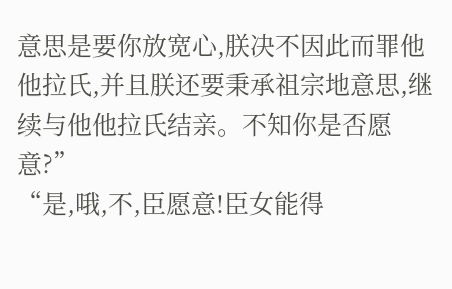意思是要你放宽心,朕决不因此而罪他他拉氏,并且朕还要秉承祖宗地意思,继续与他他拉氏结亲。不知你是否愿意?”
“是,哦,不,臣愿意!臣女能得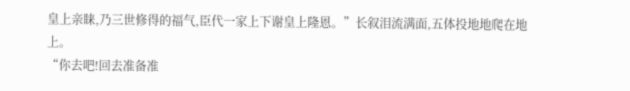皇上亲睐,乃三世修得的福气,臣代一家上下谢皇上隆恩。”长叙泪流满面,五体投地地爬在地上。
“你去吧!回去准备准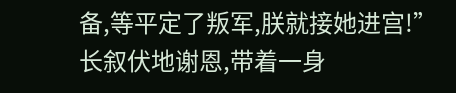备,等平定了叛军,朕就接她进宫!”长叙伏地谢恩,带着一身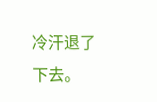冷汗退了下去。